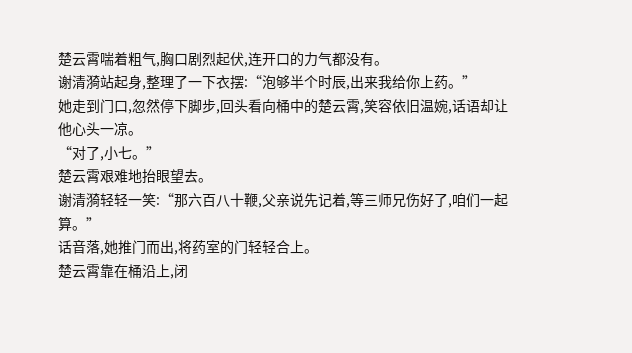楚云霄喘着粗气,胸口剧烈起伏,连开口的力气都没有。
谢清漪站起身,整理了一下衣摆:“泡够半个时辰,出来我给你上药。”
她走到门口,忽然停下脚步,回头看向桶中的楚云霄,笑容依旧温婉,话语却让他心头一凉。
“对了,小七。”
楚云霄艰难地抬眼望去。
谢清漪轻轻一笑:“那六百八十鞭,父亲说先记着,等三师兄伤好了,咱们一起算。”
话音落,她推门而出,将药室的门轻轻合上。
楚云霄靠在桶沿上,闭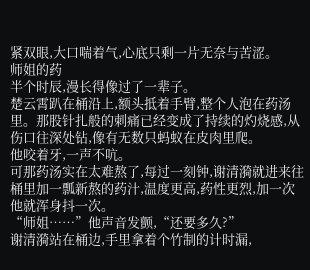紧双眼,大口喘着气,心底只剩一片无奈与苦涩。
师姐的药
半个时辰,漫长得像过了一辈子。
楚云霄趴在桶沿上,额头抵着手臂,整个人泡在药汤里。那股针扎般的刺痛已经变成了持续的灼烧感,从伤口往深处钻,像有无数只蚂蚁在皮肉里爬。
他咬着牙,一声不吭。
可那药汤实在太难熬了,每过一刻钟,谢清漪就进来往桶里加一瓢新熬的药汁,温度更高,药性更烈,加一次他就浑身抖一次。
“师姐……”他声音发颤,“还要多久?”
谢清漪站在桶边,手里拿着个竹制的计时漏,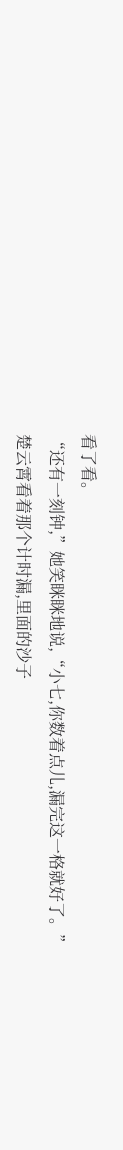看了看。
“还有一刻钟,”她笑眯眯地说,“小七,你数着点儿,漏完这一格就好了。”
楚云霄看着那个计时漏,里面的沙子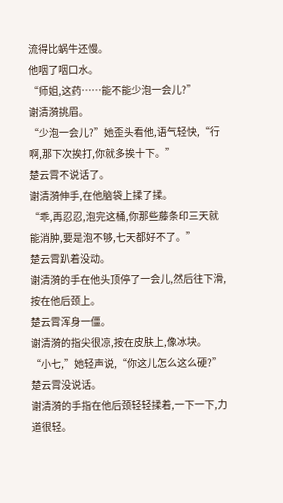流得比蜗牛还慢。
他咽了咽口水。
“师姐,这药……能不能少泡一会儿?”
谢清漪挑眉。
“少泡一会儿?”她歪头看他,语气轻快,“行啊,那下次挨打,你就多挨十下。”
楚云霄不说话了。
谢清漪伸手,在他脑袋上揉了揉。
“乖,再忍忍,泡完这桶,你那些藤条印三天就能消肿,要是泡不够,七天都好不了。”
楚云霄趴着没动。
谢清漪的手在他头顶停了一会儿,然后往下滑,按在他后颈上。
楚云霄浑身一僵。
谢清漪的指尖很凉,按在皮肤上,像冰块。
“小七,”她轻声说,“你这儿怎么这么硬?”
楚云霄没说话。
谢清漪的手指在他后颈轻轻揉着,一下一下,力道很轻。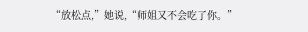“放松点,”她说,“师姐又不会吃了你。”